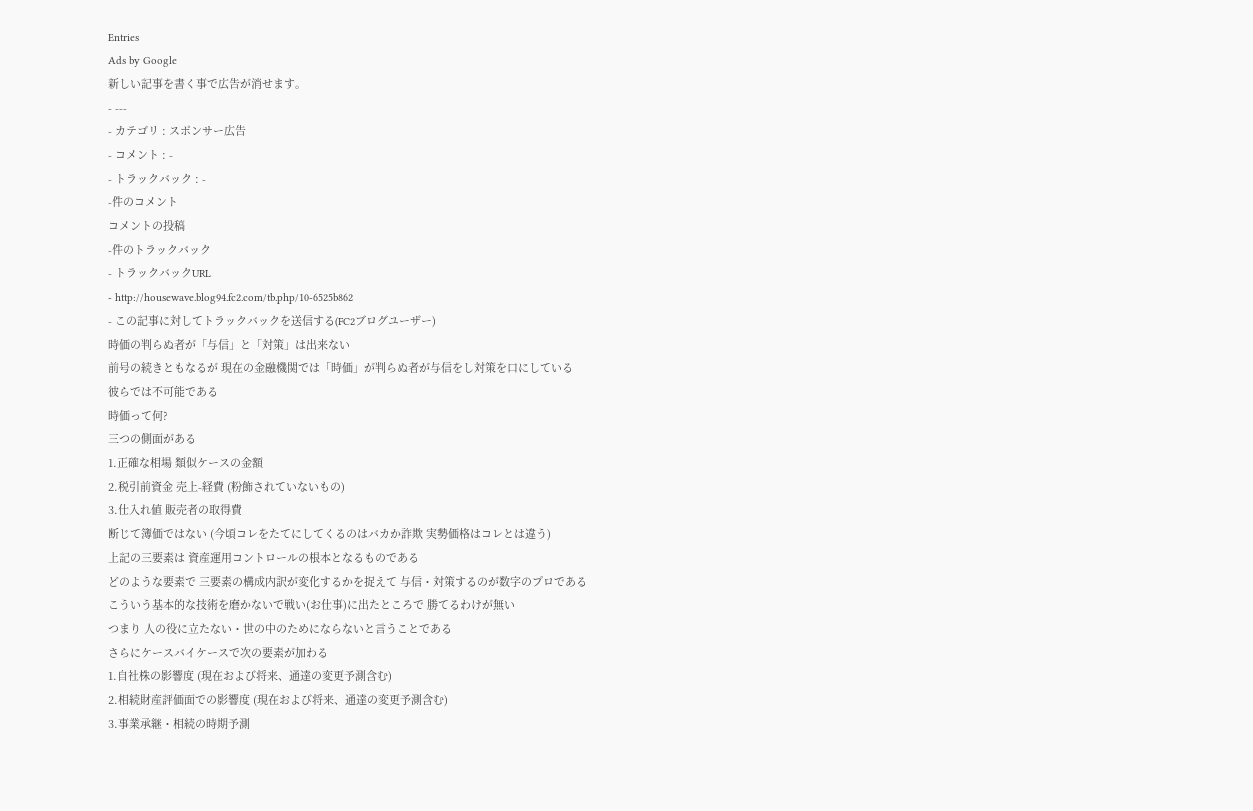Entries
Ads by Google
新しい記事を書く事で広告が消せます。
- ---
- カテゴリ : スポンサー広告
- コメント : -
- トラックバック : -
-件のコメント
コメントの投稿
-件のトラックバック
- トラックバックURL
- http://housewave.blog94.fc2.com/tb.php/10-6525b862
- この記事に対してトラックバックを送信する(FC2ブログユーザー)
時価の判らぬ者が「与信」と「対策」は出来ない
前号の続きともなるが 現在の金融機関では「時価」が判らぬ者が与信をし対策を口にしている
彼らでは不可能である
時価って何?
三つの側面がある
1.正確な相場 類似ケースの金額
2.税引前資金 売上-経費 (粉飾されていないもの)
3.仕入れ値 販売者の取得費
断じて簿価ではない (今頃コレをたてにしてくるのはバカか詐欺 実勢価格はコレとは違う)
上記の三要素は 資産運用コントロールの根本となるものである
どのような要素で 三要素の構成内訳が変化するかを捉えて 与信・対策するのが数字のプロである
こういう基本的な技術を磨かないで戦い(お仕事)に出たところで 勝てるわけが無い
つまり 人の役に立たない・世の中のためにならないと言うことである
さらにケースバイケースで次の要素が加わる
1.自社株の影響度 (現在および将来、通達の変更予測含む)
2.相続財産評価面での影響度 (現在および将来、通達の変更予測含む)
3.事業承継・相続の時期予測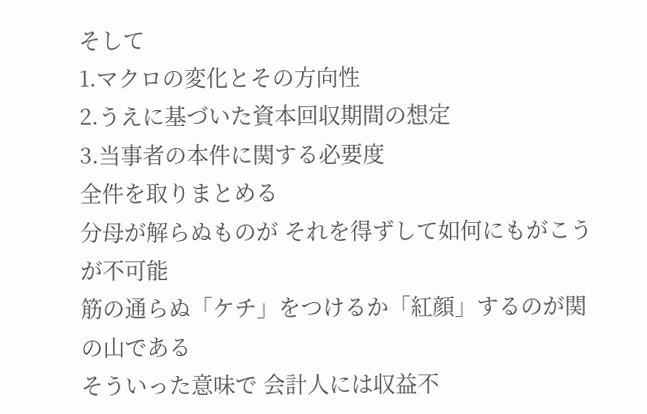そして
1.マクロの変化とその方向性
2.うえに基づいた資本回収期間の想定
3.当事者の本件に関する必要度
全件を取りまとめる
分母が解らぬものが それを得ずして如何にもがこうが不可能
筋の通らぬ「ケチ」をつけるか「紅顔」するのが関の山である
そういった意味で 会計人には収益不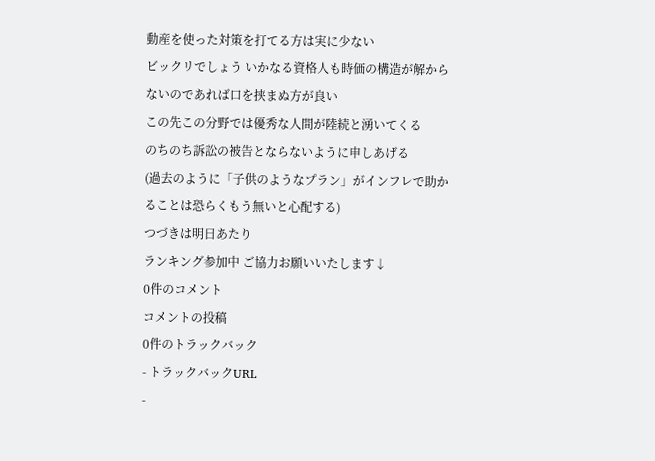動産を使った対策を打てる方は実に少ない
ビックリでしょう いかなる資格人も時価の構造が解からないのであれば口を挟まぬ方が良い
この先この分野では優秀な人間が陸続と湧いてくる
のちのち訴訟の被告とならないように申しあげる
(過去のように「子供のようなプラン」がインフレで助かることは恐らくもう無いと心配する)
つづきは明日あたり
ランキング参加中 ご協力お願いいたします↓
0件のコメント
コメントの投稿
0件のトラックバック
- トラックバックURL
-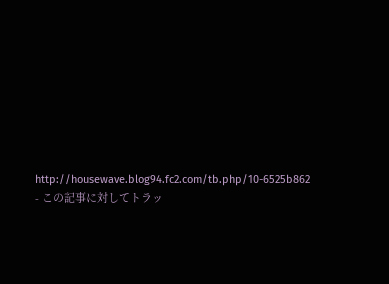http://housewave.blog94.fc2.com/tb.php/10-6525b862
- この記事に対してトラッ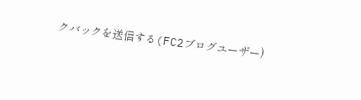クバックを送信する(FC2ブログユーザー)